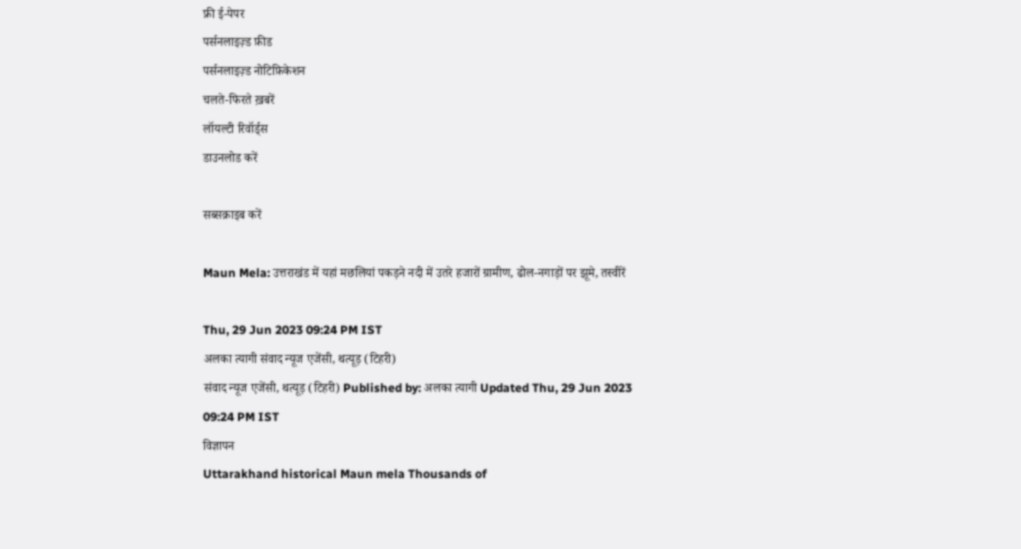फ्री ई-पेपर
पर्सनलाइज़्ड फ़ीड
पर्सनलाइज़्ड नोटिफ़िकेशन
चलते-फिरते ख़बरें
लॉयल्टी रिवॉर्ड्स
डाउनलोड करें

सब्सक्राइब करें

Maun Mela: उत्तराखंड में यहां मछलियां पकड़ने नदी में उतरे हजारों ग्रामीण, ढोल-नगाड़ों पर झूमे, तस्वीरें

Thu, 29 Jun 2023 09:24 PM IST
अलका त्यागी संवाद न्यूज एजेंसी, थत्यूड़ (टिहरी)
संवाद न्यूज एजेंसी, थत्यूड़ (टिहरी) Published by: अलका त्यागी Updated Thu, 29 Jun 2023 09:24 PM IST
विज्ञापन
Uttarakhand historical Maun mela Thousands of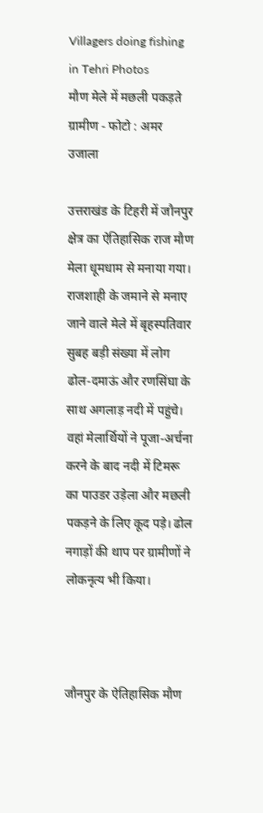Villagers doing fishing in Tehri Photos
मौण मेले में मछली पकड़ते ग्रामीण - फोटो : अमर उजाला

उत्तराखंड के टिहरी में जौनपुर क्षेत्र का ऐतिहासिक राज मौण मेला धूमधाम से मनाया गया। राजशाही के जमाने से मनाए जाने वाले मेले में बृहस्पतिवार सुबह बड़ी संख्या में लोग ढोल-दमाऊं और रणसिंघा के साथ अगलाड़ नदी में पहुंचे। वहां मेलार्थियों ने पूजा-अर्चना करने के बाद नदी में टिमरू का पाउडर उड़ेला और मछली पकड़ने के लिए कूद पड़े। ढोल नगाड़ों की थाप पर ग्रामीणों ने लोकनृत्य भी किया।



जौनपुर के ऐतिहासिक मौण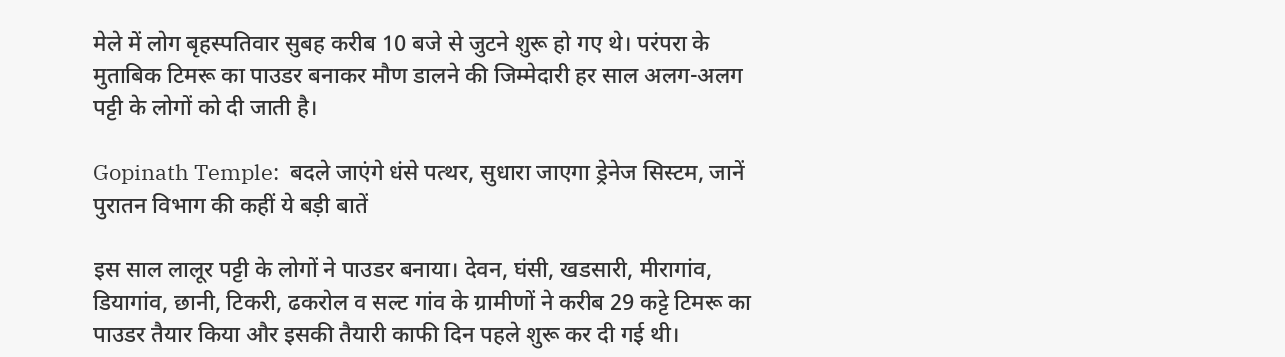मेले में लोग बृहस्पतिवार सुबह करीब 10 बजे से जुटने शुरू हो गए थे। परंपरा के मुताबिक टिमरू का पाउडर बनाकर मौण डालने की जिम्मेदारी हर साल अलग-अलग पट्टी के लोगों को दी जाती है।

Gopinath Temple:  बदले जाएंगे धंसे पत्थर, सुधारा जाएगा ड्रेनेज सिस्टम, जानें पुरातन विभाग की कहीं ये बड़ी बातें

इस साल लालूर पट्टी के लोगों ने पाउडर बनाया। देवन, घंसी, खडसारी, मीरागांव, डियागांव, छानी, टिकरी, ढकरोल व सल्ट गांव के ग्रामीणों ने करीब 29 कट्टे टिमरू का पाउडर तैयार किया और इसकी तैयारी काफी दिन पहले शुरू कर दी गई थी।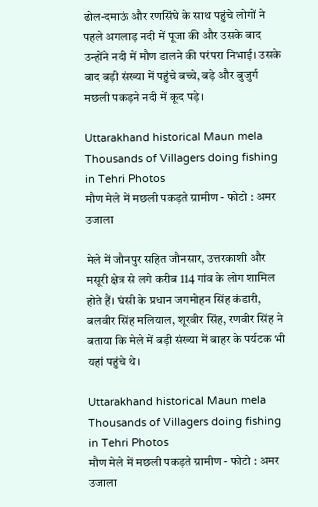ढोल-दमाऊं और रणसिंघे के साथ पहुंचे लोगों ने पहले अगलाड़ नदी में पूजा की और उसके बाद उन्होंने नदी में मौण डालने की परंपरा निभाई। उसके बाद बड़ी संख्या में पहुंचे बच्चे, बड़े और बुजुर्ग मछली पकड़ने नदी में कूद पड़े।

Uttarakhand historical Maun mela Thousands of Villagers doing fishing in Tehri Photos
मौण मेले में मछली पकड़ते ग्रामीण - फोटो : अमर उजाला

मेले में जौनपुर सहित जौनसार, उत्तरकाशी और मसूरी क्षेत्र से लगे करीब 114 गांव के लोग शामिल होते हैं। घंसी के प्रधान जगमोहन सिंह कंडारी, बलवीर सिंह मलियाल, शूरवीर सिंह, रणवीर सिंह ने बताया कि मेले में बड़ी संख्या में बाहर के पर्यटक भी यहां पहुंचे थे।

Uttarakhand historical Maun mela Thousands of Villagers doing fishing in Tehri Photos
मौण मेले में मछली पकड़ते ग्रामीण - फोटो : अमर उजाला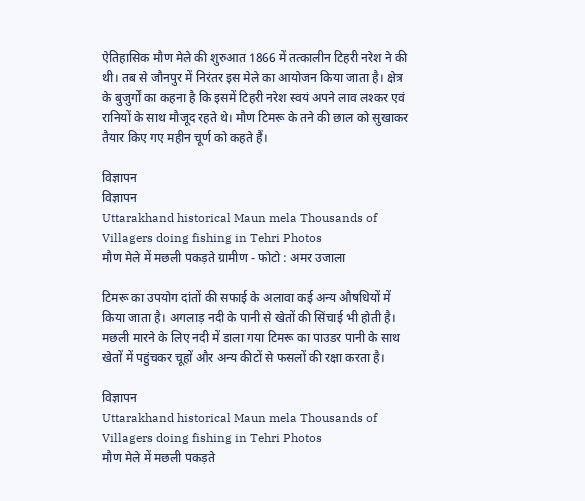ऐतिहासिक मौण मेले की शुरुआत 1866 में तत्कालीन टिहरी नरेश ने की थी। तब से जौनपुर में निरंतर इस मेले का आयोजन किया जाता है। क्षेत्र के बुजुर्गों का कहना है कि इसमें टिहरी नरेश स्वयं अपने लाव लश्कर एवं रानियों के साथ मौजूद रहते थे। मौण टिमरू के तने की छाल को सुखाकर तैयार किए गए महीन चूर्ण को कहते हैं।

विज्ञापन
विज्ञापन
Uttarakhand historical Maun mela Thousands of Villagers doing fishing in Tehri Photos
मौण मेले में मछली पकड़ते ग्रामीण - फोटो : अमर उजाला

टिमरू का उपयोग दांतों की सफाई के अलावा कई अन्य औषधियों में किया जाता है। अगलाड़ नदी के पानी से खेतों की सिंचाई भी होती है। मछली मारने के लिए नदी में डाला गया टिमरू का पाउडर पानी के साथ खेतों में पहुंचकर चूहों और अन्य कीटों से फसलों की रक्षा करता है।

विज्ञापन
Uttarakhand historical Maun mela Thousands of Villagers doing fishing in Tehri Photos
मौण मेले में मछली पकड़ते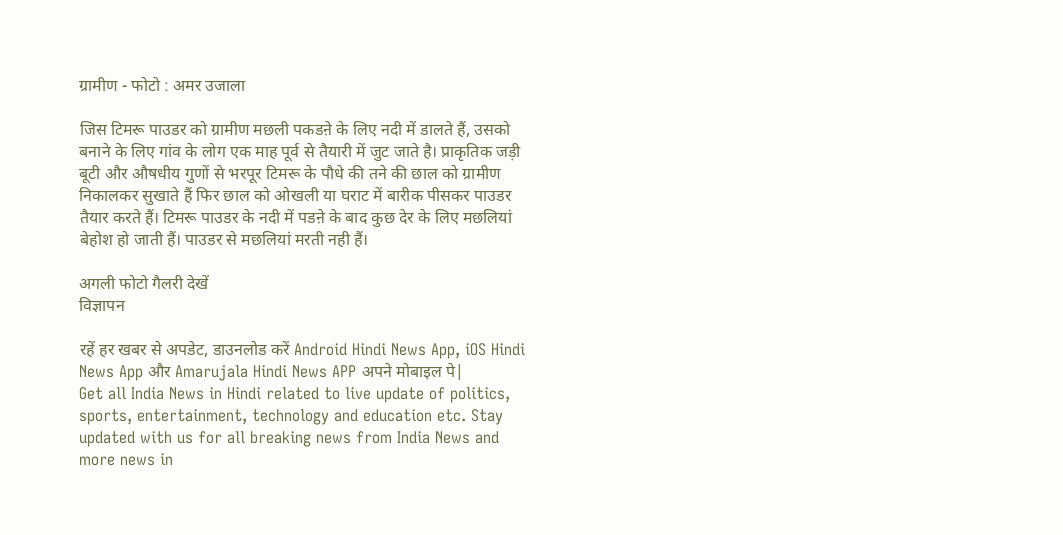ग्रामीण - फोटो : अमर उजाला

जिस टिमरू पाउडर को ग्रामीण मछली पकडऩे के लिए नदी में डालते हैं, उसको बनाने के लिए गांव के लोग एक माह पूर्व से तैयारी में जुट जाते है। प्राकृतिक जड़ी बूटी और औषधीय गुणों से भरपूर टिमरू के पौधे की तने की छाल को ग्रामीण निकालकर सुखाते हैं फिर छाल को ओखली या घराट में बारीक पीसकर पाउडर तैयार करते हैं। टिमरू पाउडर के नदी में पडऩे के बाद कुछ देर के लिए मछलियां बेहोश हो जाती हैं। पाउडर से मछलियां मरती नही हैं।

अगली फोटो गैलरी देखें
विज्ञापन

रहें हर खबर से अपडेट, डाउनलोड करें Android Hindi News App, iOS Hindi News App और Amarujala Hindi News APP अपने मोबाइल पे|
Get all India News in Hindi related to live update of politics, sports, entertainment, technology and education etc. Stay updated with us for all breaking news from India News and more news in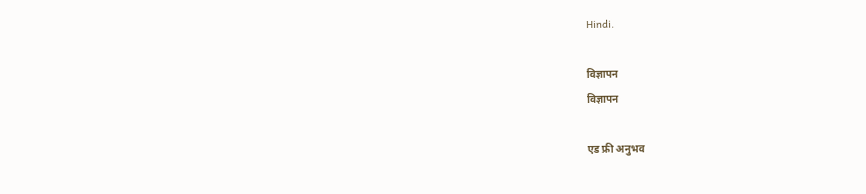Hindi.

विज्ञापन
विज्ञापन

एड फ्री अनुभव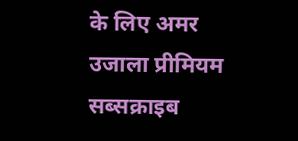के लिए अमर उजाला प्रीमियम सब्सक्राइब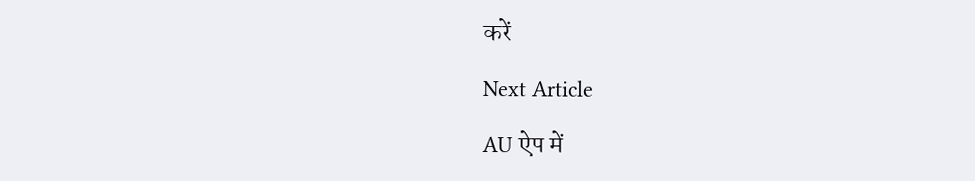करें

Next Article

AU ऐप में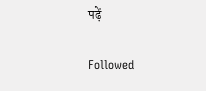पढ़ें

Followed